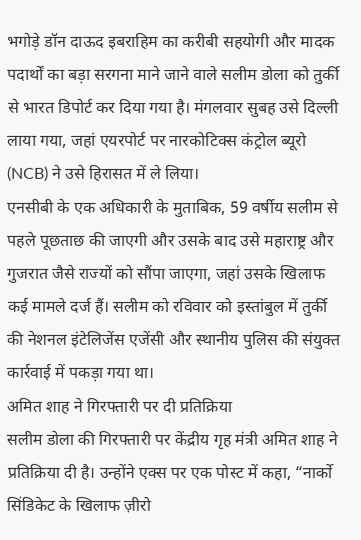भगोड़े डॉन दाऊद इबराहिम का करीबी सहयोगी और मादक पदार्थों का बड़ा सरगना माने जाने वाले सलीम डोला को तुर्की से भारत डिपोर्ट कर दिया गया है। मंगलवार सुबह उसे दिल्ली लाया गया, जहां एयरपोर्ट पर नारकोटिक्स कंट्रोल ब्यूरो (NCB) ने उसे हिरासत में ले लिया।
एनसीबी के एक अधिकारी के मुताबिक, 59 वर्षीय सलीम से पहले पूछताछ की जाएगी और उसके बाद उसे महाराष्ट्र और गुजरात जैसे राज्यों को सौंपा जाएगा, जहां उसके खिलाफ कई मामले दर्ज हैं। सलीम को रविवार को इस्तांबुल में तुर्की की नेशनल इंटेलिजेंस एजेंसी और स्थानीय पुलिस की संयुक्त कार्रवाई में पकड़ा गया था।
अमित शाह ने गिरफ्तारी पर दी प्रतिक्रिया
सलीम डोला की गिरफ्तारी पर केंद्रीय गृह मंत्री अमित शाह ने प्रतिक्रिया दी है। उन्होंने एक्स पर एक पोस्ट में कहा, “नार्को सिंडिकेट के खिलाफ ज़ीरो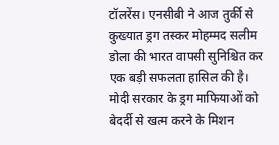टॉलरेंस। एनसीबी ने आज तुर्की से कुख्यात ड्रग तस्कर मोहम्मद सलीम डोला की भारत वापसी सुनिश्चित कर एक बड़ी सफलता हासिल की है। मोदी सरकार के ड्रग माफियाओं को बेदर्दी से खत्म करने के मिशन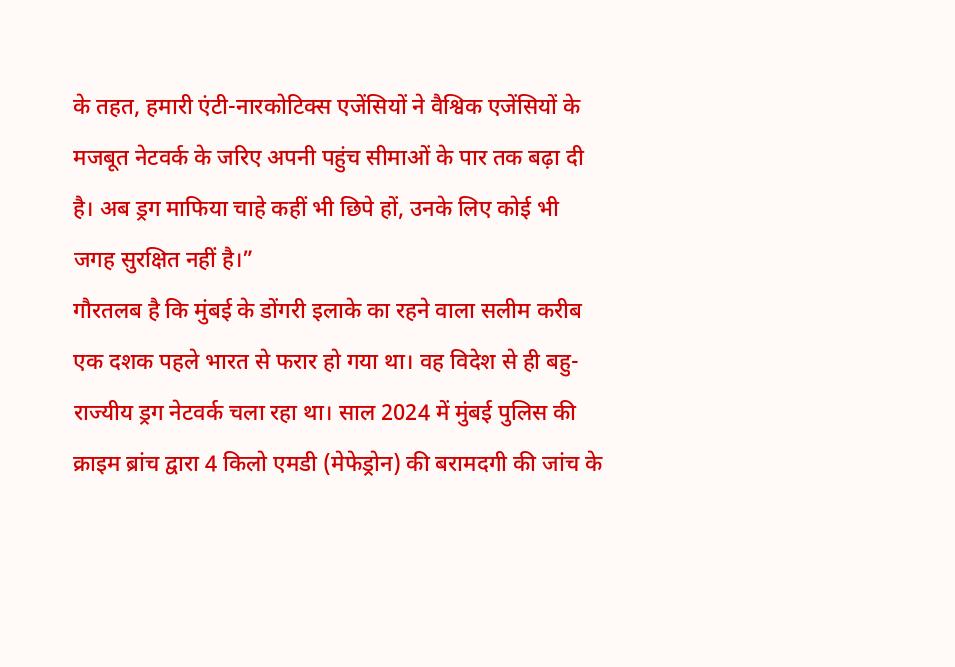के तहत, हमारी एंटी-नारकोटिक्स एजेंसियों ने वैश्विक एजेंसियों के मजबूत नेटवर्क के जरिए अपनी पहुंच सीमाओं के पार तक बढ़ा दी है। अब ड्रग माफिया चाहे कहीं भी छिपे हों, उनके लिए कोई भी जगह सुरक्षित नहीं है।”
गौरतलब है कि मुंबई के डोंगरी इलाके का रहने वाला सलीम करीब एक दशक पहले भारत से फरार हो गया था। वह विदेश से ही बहु-राज्यीय ड्रग नेटवर्क चला रहा था। साल 2024 में मुंबई पुलिस की क्राइम ब्रांच द्वारा 4 किलो एमडी (मेफेड्रोन) की बरामदगी की जांच के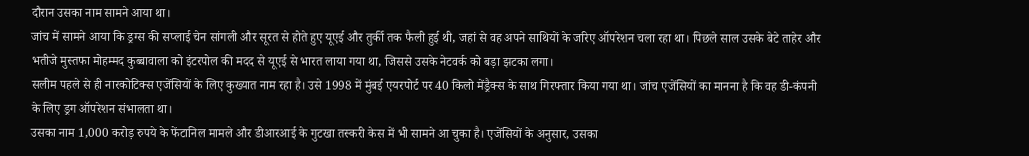दौरान उसका नाम सामने आया था।
जांच में सामने आया कि ड्रग्स की सप्लाई चेन सांगली और सूरत से होते हुए यूएई और तुर्की तक फैली हुई थी, जहां से वह अपने साथियों के जरिए ऑपरेशन चला रहा था। पिछले साल उसके बेटे ताहेर और भतीजे मुस्तफा मोहम्मद कुब्बावाला को इंटरपोल की मदद से यूएई से भारत लाया गया था, जिससे उसके नेटवर्क को बड़ा झटका लगा।
सलीम पहले से ही नारकोटिक्स एजेंसियों के लिए कुख्यात नाम रहा है। उसे 1998 में मुंबई एयरपोर्ट पर 40 किलो मेंड्रैक्स के साथ गिरफ्तार किया गया था। जांच एजेंसियों का मानना है कि वह डी-कंपनी के लिए ड्रग ऑपरेशन संभालता था।
उसका नाम 1,000 करोड़ रुपये के फेंटानिल मामले और डीआरआई के गुटखा तस्करी केस में भी सामने आ चुका है। एजेंसियों के अनुसार, उसका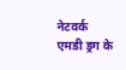नेटवर्क एमडी ड्रग के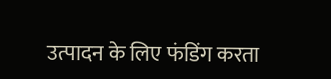उत्पादन के लिए फंडिंग करता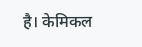है। केमिकल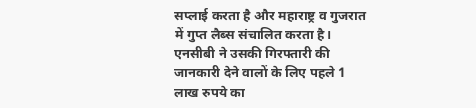सप्लाई करता है और महाराष्ट्र व गुजरात में गुप्त लैब्स संचालित करता है। एनसीबी ने उसकी गिरफ्तारी की जानकारी देने वालों के लिए पहले 1 लाख रुपये का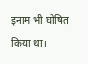इनाम भी घोषित किया था।